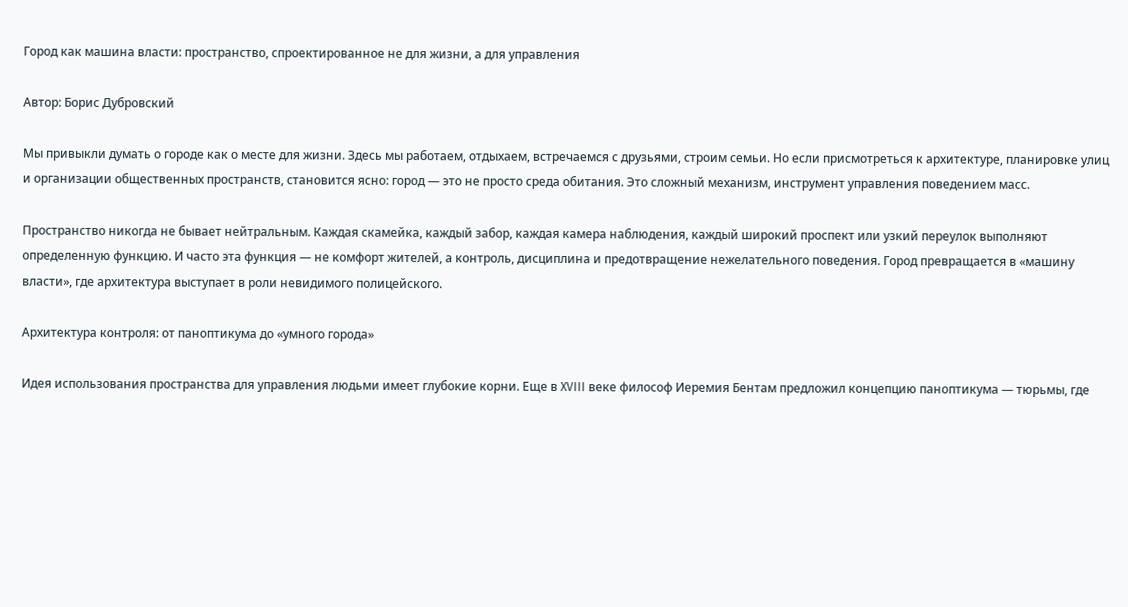Город как машина власти: пространство, спроектированное не для жизни, а для управления

Автор: Борис Дубровский

Мы привыкли думать о городе как о месте для жизни. Здесь мы работаем, отдыхаем, встречаемся с друзьями, строим семьи. Но если присмотреться к архитектуре, планировке улиц и организации общественных пространств, становится ясно: город — это не просто среда обитания. Это сложный механизм, инструмент управления поведением масс.

Пространство никогда не бывает нейтральным. Каждая скамейка, каждый забор, каждая камера наблюдения, каждый широкий проспект или узкий переулок выполняют определенную функцию. И часто эта функция — не комфорт жителей, а контроль, дисциплина и предотвращение нежелательного поведения. Город превращается в «машину власти», где архитектура выступает в роли невидимого полицейского.

Архитектура контроля: от паноптикума до «умного города»

Идея использования пространства для управления людьми имеет глубокие корни. Еще в XVIII веке философ Иеремия Бентам предложил концепцию паноптикума — тюрьмы, где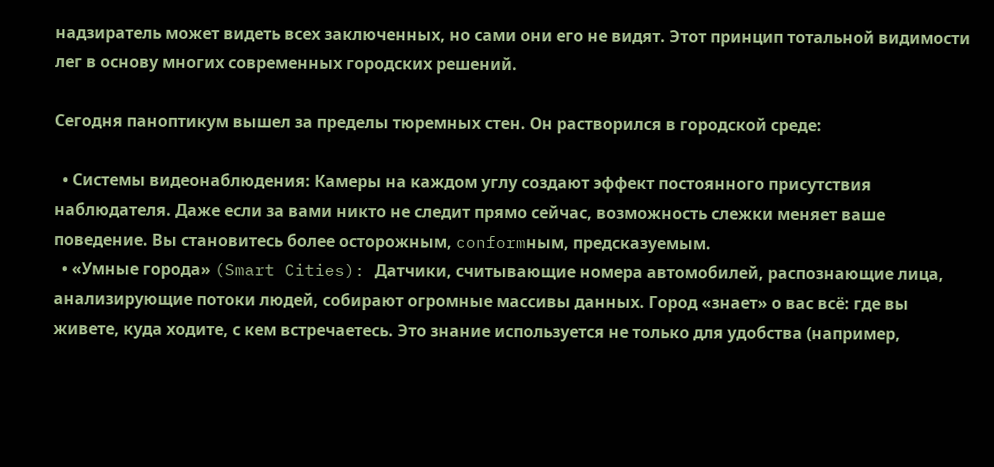надзиратель может видеть всех заключенных, но сами они его не видят. Этот принцип тотальной видимости лег в основу многих современных городских решений.

Сегодня паноптикум вышел за пределы тюремных стен. Он растворился в городской среде:

  • Системы видеонаблюдения: Камеры на каждом углу создают эффект постоянного присутствия наблюдателя. Даже если за вами никто не следит прямо сейчас, возможность слежки меняет ваше поведение. Вы становитесь более осторожным, conformным, предсказуемым.
  • «Умные города» (Smart Cities): Датчики, считывающие номера автомобилей, распознающие лица, анализирующие потоки людей, собирают огромные массивы данных. Город «знает» о вас всё: где вы живете, куда ходите, с кем встречаетесь. Это знание используется не только для удобства (например,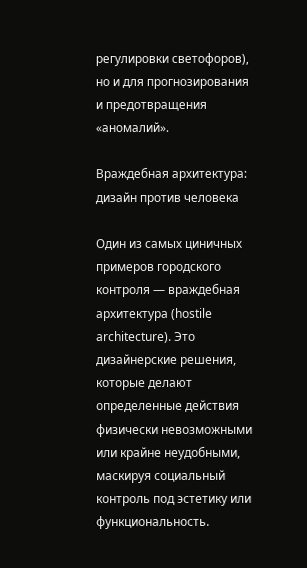регулировки светофоров), но и для прогнозирования и предотвращения «аномалий».

Враждебная архитектура: дизайн против человека

Один из самых циничных примеров городского контроля — враждебная архитектура (hostile architecture). Это дизайнерские решения, которые делают определенные действия физически невозможными или крайне неудобными, маскируя социальный контроль под эстетику или функциональность.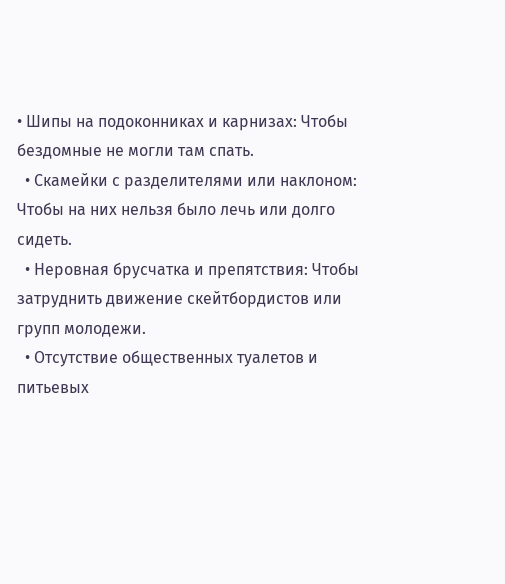• Шипы на подоконниках и карнизах: Чтобы бездомные не могли там спать.
  • Скамейки с разделителями или наклоном: Чтобы на них нельзя было лечь или долго сидеть.
  • Неровная брусчатка и препятствия: Чтобы затруднить движение скейтбордистов или групп молодежи.
  • Отсутствие общественных туалетов и питьевых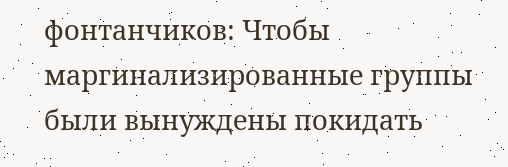фонтанчиков: Чтобы маргинализированные группы были вынуждены покидать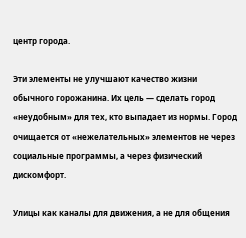центр города.

Эти элементы не улучшают качество жизни обычного горожанина. Их цель — сделать город «неудобным» для тех, кто выпадает из нормы. Город очищается от «нежелательных» элементов не через социальные программы, а через физический дискомфорт.

Улицы как каналы для движения, а не для общения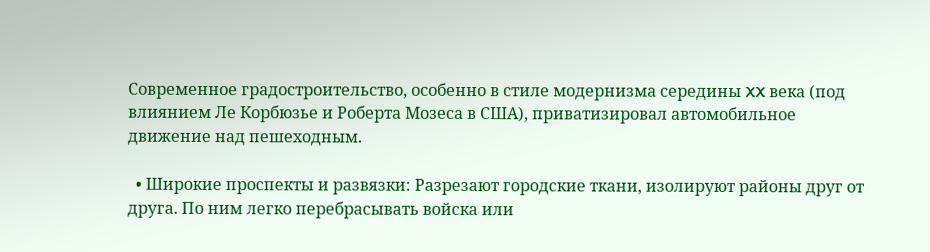Современное градостроительство, особенно в стиле модернизма середины XX века (под влиянием Ле Корбюзье и Роберта Мозеса в США), приватизировал автомобильное движение над пешеходным.

  • Широкие проспекты и развязки: Разрезают городские ткани, изолируют районы друг от друга. По ним легко перебрасывать войска или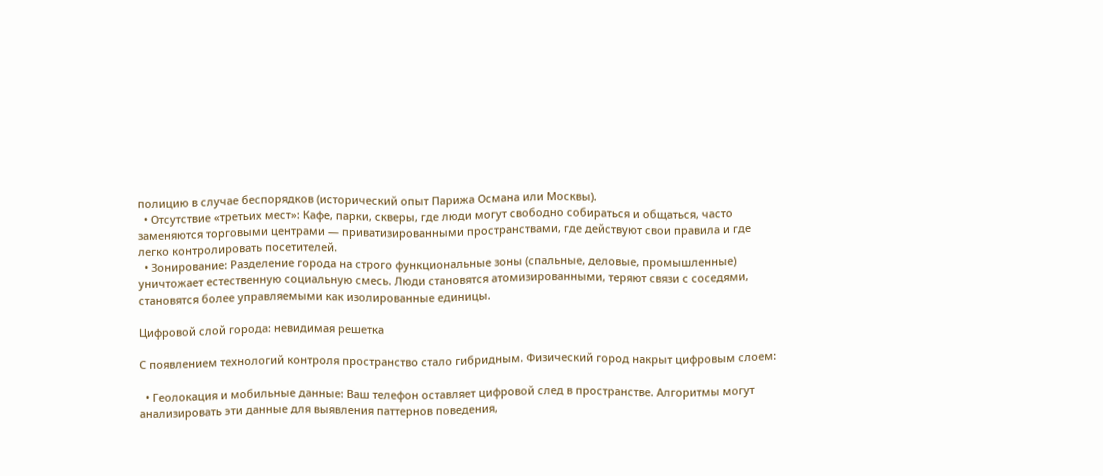полицию в случае беспорядков (исторический опыт Парижа Османа или Москвы).
  • Отсутствие «третьих мест»: Кафе, парки, скверы, где люди могут свободно собираться и общаться, часто заменяются торговыми центрами — приватизированными пространствами, где действуют свои правила и где легко контролировать посетителей.
  • Зонирование: Разделение города на строго функциональные зоны (спальные, деловые, промышленные) уничтожает естественную социальную смесь. Люди становятся атомизированными, теряют связи с соседями, становятся более управляемыми как изолированные единицы.

Цифровой слой города: невидимая решетка

С появлением технологий контроля пространство стало гибридным. Физический город накрыт цифровым слоем:

  • Геолокация и мобильные данные: Ваш телефон оставляет цифровой след в пространстве. Алгоритмы могут анализировать эти данные для выявления паттернов поведения,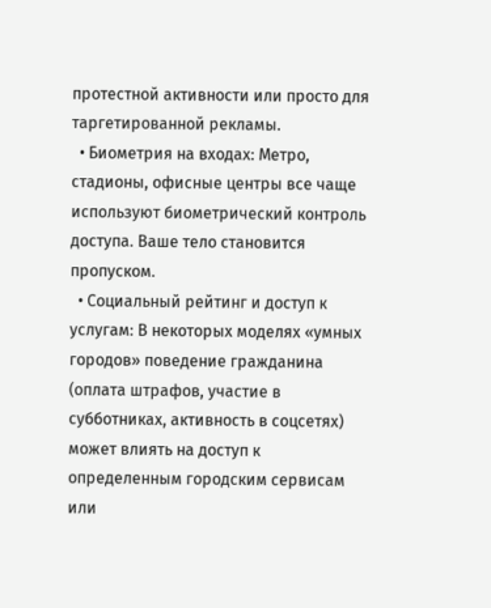протестной активности или просто для таргетированной рекламы.
  • Биометрия на входах: Метро, стадионы, офисные центры все чаще используют биометрический контроль доступа. Ваше тело становится пропуском.
  • Социальный рейтинг и доступ к услугам: В некоторых моделях «умных городов» поведение гражданина (оплата штрафов, участие в субботниках, активность в соцсетях) может влиять на доступ к определенным городским сервисам или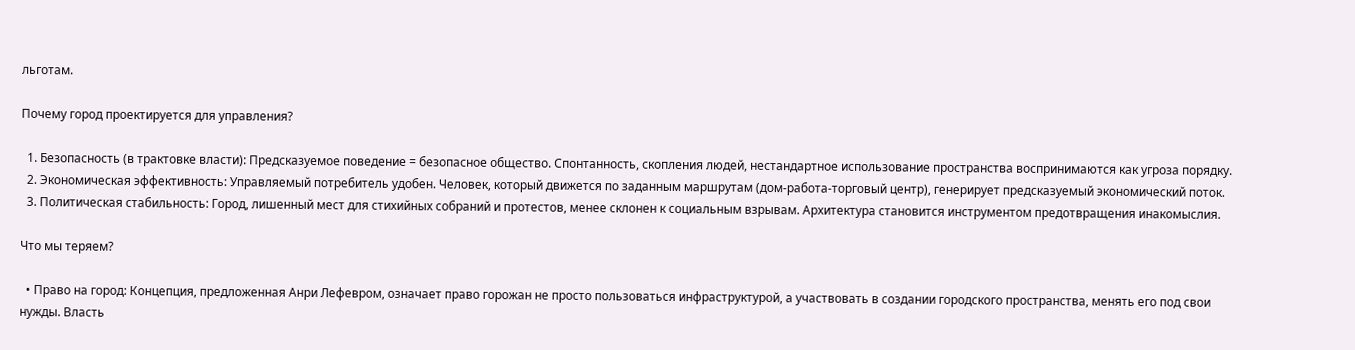льготам.

Почему город проектируется для управления?

  1. Безопасность (в трактовке власти): Предсказуемое поведение = безопасное общество. Спонтанность, скопления людей, нестандартное использование пространства воспринимаются как угроза порядку.
  2. Экономическая эффективность: Управляемый потребитель удобен. Человек, который движется по заданным маршрутам (дом-работа-торговый центр), генерирует предсказуемый экономический поток.
  3. Политическая стабильность: Город, лишенный мест для стихийных собраний и протестов, менее склонен к социальным взрывам. Архитектура становится инструментом предотвращения инакомыслия.

Что мы теряем?

  • Право на город: Концепция, предложенная Анри Лефевром, означает право горожан не просто пользоваться инфраструктурой, а участвовать в создании городского пространства, менять его под свои нужды. Власть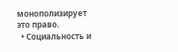монополизирует это право.
  • Социальность и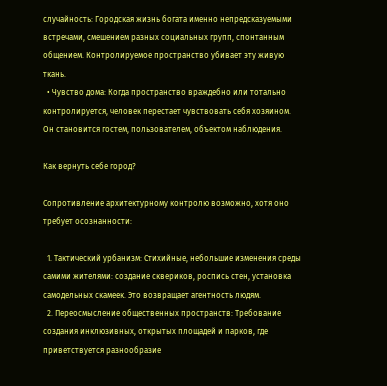случайность: Городская жизнь богата именно непредсказуемыми встречами, смешением разных социальных групп, спонтанным общением. Контролируемое пространство убивает эту живую ткань.
  • Чувство дома: Когда пространство враждебно или тотально контролируется, человек перестает чувствовать себя хозяином. Он становится гостем, пользователем, объектом наблюдения.

Как вернуть себе город?

Сопротивление архитектурному контролю возможно, хотя оно требует осознанности:

  1. Тактический урбанизм: Стихийные, небольшие изменения среды самими жителями: создание сквериков, роспись стен, установка самодельных скамеек. Это возвращает агентность людям.
  2. Переосмысление общественных пространств: Требование создания инклюзивных, открытых площадей и парков, где приветствуется разнообразие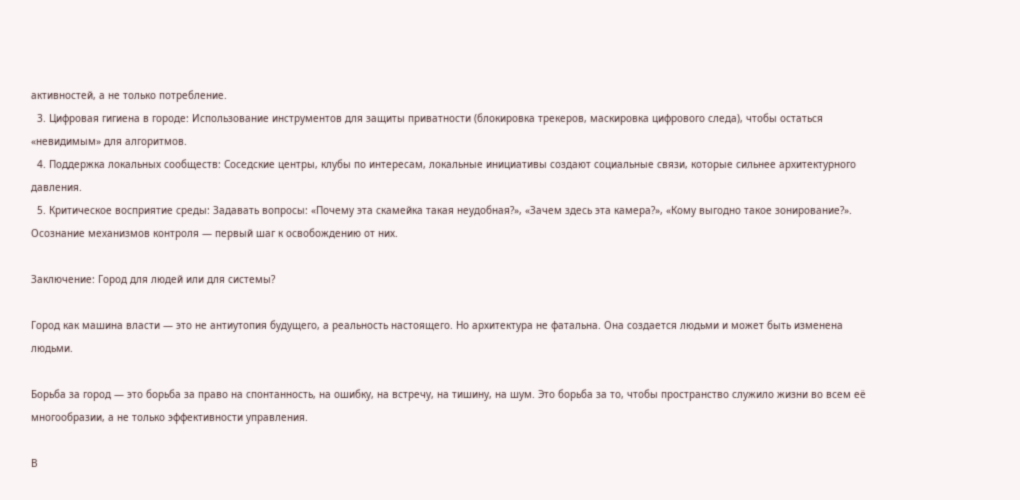активностей, а не только потребление.
  3. Цифровая гигиена в городе: Использование инструментов для защиты приватности (блокировка трекеров, маскировка цифрового следа), чтобы остаться «невидимым» для алгоритмов.
  4. Поддержка локальных сообществ: Соседские центры, клубы по интересам, локальные инициативы создают социальные связи, которые сильнее архитектурного давления.
  5. Критическое восприятие среды: Задавать вопросы: «Почему эта скамейка такая неудобная?», «Зачем здесь эта камера?», «Кому выгодно такое зонирование?». Осознание механизмов контроля — первый шаг к освобождению от них.

Заключение: Город для людей или для системы?

Город как машина власти — это не антиутопия будущего, а реальность настоящего. Но архитектура не фатальна. Она создается людьми и может быть изменена людьми.

Борьба за город — это борьба за право на спонтанность, на ошибку, на встречу, на тишину, на шум. Это борьба за то, чтобы пространство служило жизни во всем её многообразии, а не только эффективности управления.

В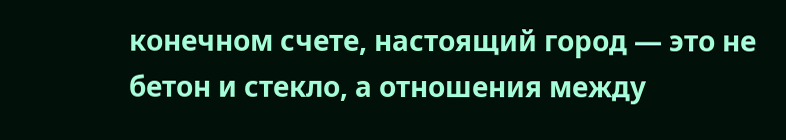конечном счете, настоящий город — это не бетон и стекло, а отношения между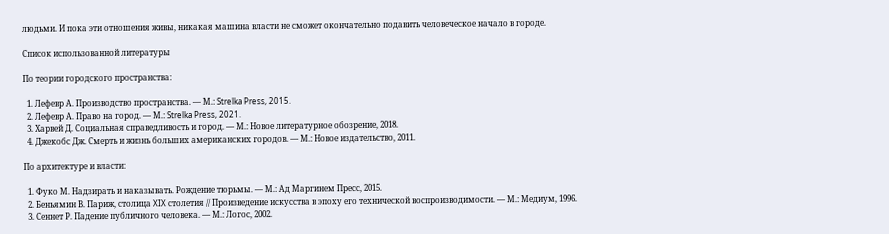людьми. И пока эти отношения живы, никакая машина власти не сможет окончательно подавить человеческое начало в городе.

Список использованной литературы

По теории городского пространства:

  1. Лефевр А. Производство пространства. — М.: Strelka Press, 2015.
  2. Лефевр А. Право на город. — М.: Strelka Press, 2021.
  3. Харвей Д. Социальная справедливость и город. — М.: Новое литературное обозрение, 2018.
  4. Джекобс Дж. Смерть и жизнь больших американских городов. — М.: Новое издательство, 2011.

По архитектуре и власти:

  1. Фуко М. Надзирать и наказывать. Рождение тюрьмы. — М.: Ад Маргинем Пресс, 2015.
  2. Беньямин В. Париж, столица XIX столетия // Произведение искусства в эпоху его технической воспроизводимости. — М.: Медиум, 1996.
  3. Сеннет Р. Падение публичного человека. — М.: Логос, 2002.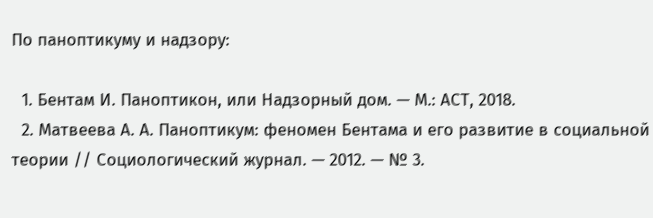По паноптикуму и надзору:

  1. Бентам И. Паноптикон, или Надзорный дом. — М.: АСТ, 2018.
  2. Матвеева А. А. Паноптикум: феномен Бентама и его развитие в социальной теории // Социологический журнал. — 2012. — № 3.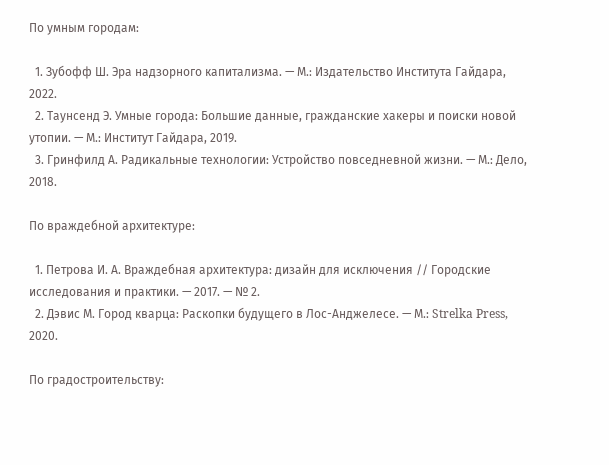По умным городам:

  1. Зубофф Ш. Эра надзорного капитализма. — М.: Издательство Института Гайдара, 2022.
  2. Таунсенд Э. Умные города: Большие данные, гражданские хакеры и поиски новой утопии. — М.: Институт Гайдара, 2019.
  3. Гринфилд А. Радикальные технологии: Устройство повседневной жизни. — М.: Дело, 2018.

По враждебной архитектуре:

  1. Петрова И. А. Враждебная архитектура: дизайн для исключения // Городские исследования и практики. — 2017. — № 2.
  2. Дэвис М. Город кварца: Раскопки будущего в Лос-Анджелесе. — М.: Strelka Press, 2020.

По градостроительству: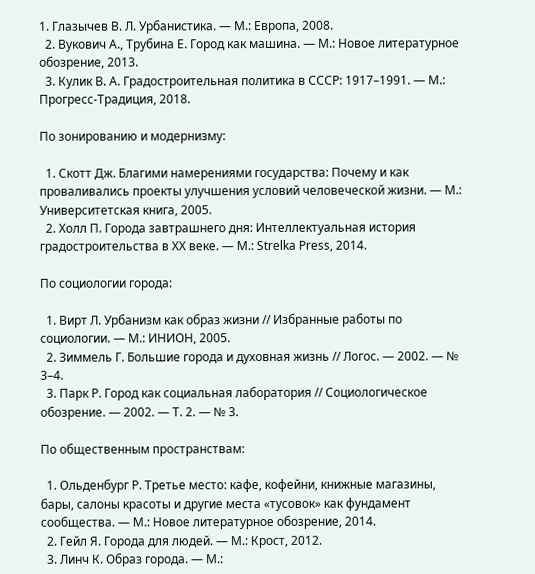1. Глазычев В. Л. Урбанистика. — М.: Европа, 2008.
  2. Вукович А., Трубина Е. Город как машина. — М.: Новое литературное обозрение, 2013.
  3. Кулик В. А. Градостроительная политика в СССР: 1917–1991. — М.: Прогресс-Традиция, 2018.

По зонированию и модернизму:

  1. Скотт Дж. Благими намерениями государства: Почему и как проваливались проекты улучшения условий человеческой жизни. — М.: Университетская книга, 2005.
  2. Холл П. Города завтрашнего дня: Интеллектуальная история градостроительства в XX веке. — М.: Strelka Press, 2014.

По социологии города:

  1. Вирт Л. Урбанизм как образ жизни // Избранные работы по социологии. — М.: ИНИОН, 2005.
  2. Зиммель Г. Большие города и духовная жизнь // Логос. — 2002. — № 3–4.
  3. Парк Р. Город как социальная лаборатория // Социологическое обозрение. — 2002. — Т. 2. — № 3.

По общественным пространствам:

  1. Ольденбург Р. Третье место: кафе, кофейни, книжные магазины, бары, салоны красоты и другие места «тусовок» как фундамент сообщества. — М.: Новое литературное обозрение, 2014.
  2. Гейл Я. Города для людей. — М.: Крост, 2012.
  3. Линч К. Образ города. — М.: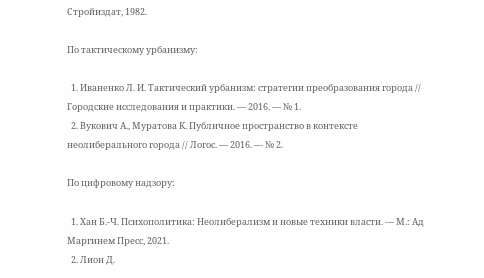Стройиздат, 1982.

По тактическому урбанизму:

  1. Иваненко Л. И. Тактический урбанизм: стратегии преобразования города // Городские исследования и практики. — 2016. — № 1.
  2. Вукович А., Муратова К. Публичное пространство в контексте неолиберального города // Логос. — 2016. — № 2.

По цифровому надзору:

  1. Хан Б.-Ч. Психополитика: Неолиберализм и новые техники власти. — М.: Ад Маргинем Пресс, 2021.
  2. Лион Д.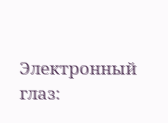Электронный глаз: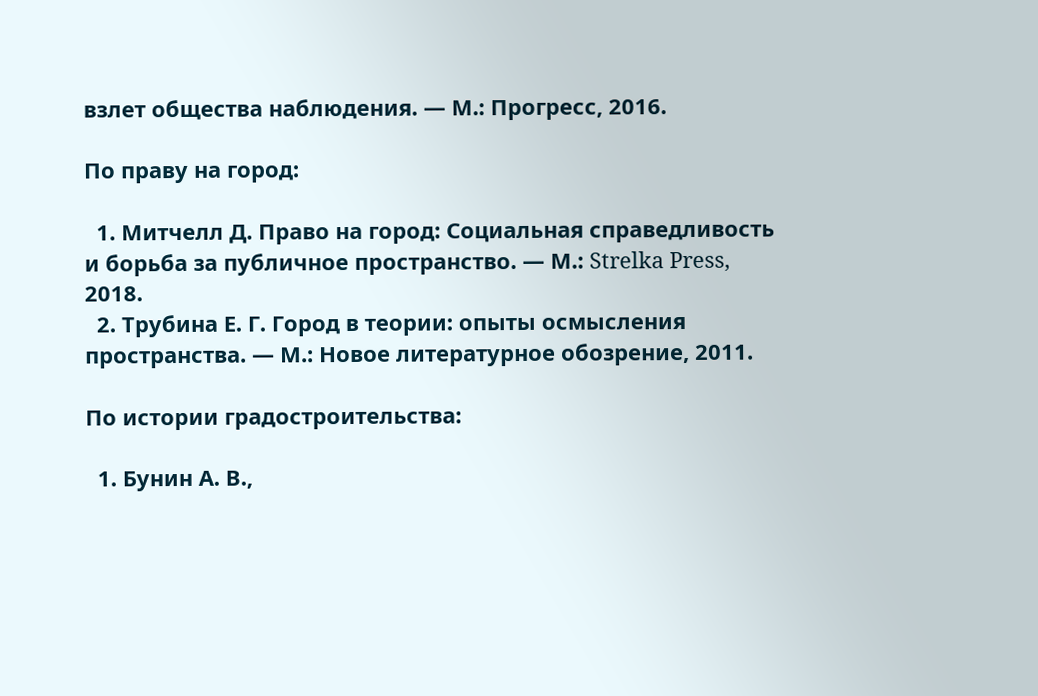взлет общества наблюдения. — М.: Прогресс, 2016.

По праву на город:

  1. Митчелл Д. Право на город: Социальная справедливость и борьба за публичное пространство. — М.: Strelka Press, 2018.
  2. Трубина Е. Г. Город в теории: опыты осмысления пространства. — М.: Новое литературное обозрение, 2011.

По истории градостроительства:

  1. Бунин А. В.,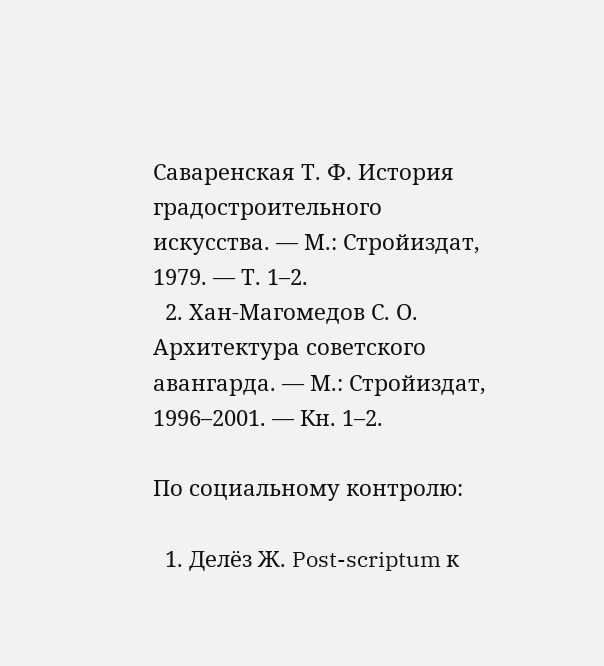Саваренская Т. Ф. История градостроительного искусства. — М.: Стройиздат, 1979. — Т. 1–2.
  2. Хан-Магомедов С. О. Архитектура советского авангарда. — М.: Стройиздат, 1996–2001. — Кн. 1–2.

По социальному контролю:

  1. Делёз Ж. Post-scriptum к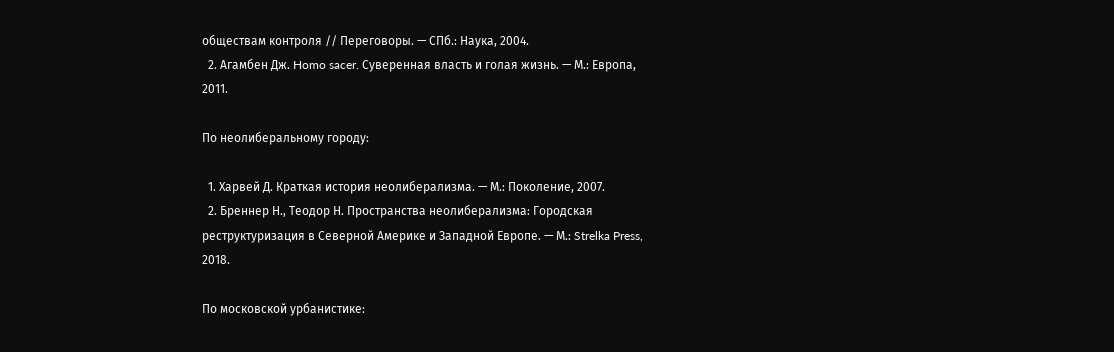обществам контроля // Переговоры. — СПб.: Наука, 2004.
  2. Агамбен Дж. Homo sacer. Суверенная власть и голая жизнь. — М.: Европа, 2011.

По неолиберальному городу:

  1. Харвей Д. Краткая история неолиберализма. — М.: Поколение, 2007.
  2. Бреннер Н., Теодор Н. Пространства неолиберализма: Городская реструктуризация в Северной Америке и Западной Европе. — М.: Strelka Press, 2018.

По московской урбанистике: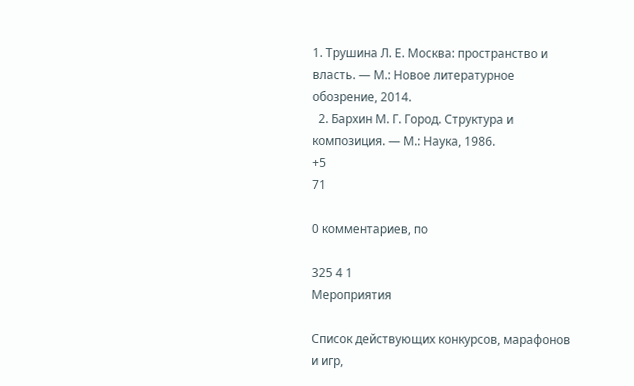1. Трушина Л. Е. Москва: пространство и власть. — М.: Новое литературное обозрение, 2014.
  2. Бархин М. Г. Город. Структура и композиция. — М.: Наука, 1986.
+5
71

0 комментариев, по

325 4 1
Мероприятия

Список действующих конкурсов, марафонов и игр,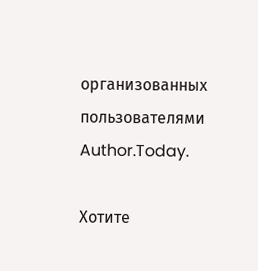организованных пользователями Author.Today.

Хотите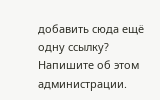добавить сюда ещё одну ссылку? Напишите об этом администрации.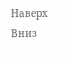Наверх Вниз